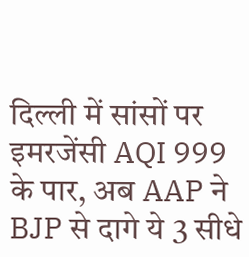दिल्ली में सांसों पर इमरजेंसी AQI 999 के पार, अब AAP ने BJP से दागे ये 3 सीधे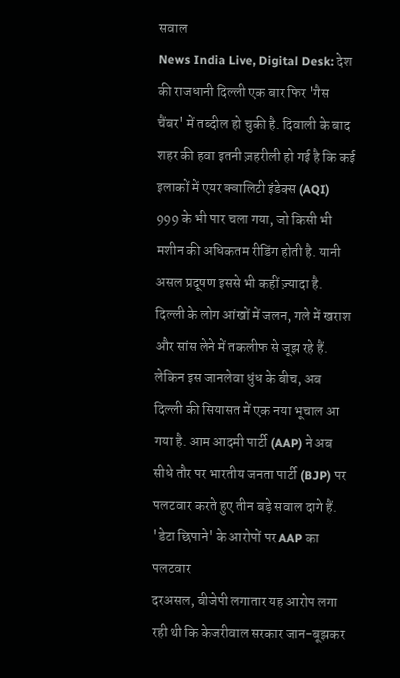सवाल
News India Live, Digital Desk: देश की राजधानी दिल्ली एक बार फिर 'गैस चैंबर' में तब्दील हो चुकी है. दिवाली के बाद शहर की हवा इतनी ज़हरीली हो गई है कि कई इलाकों में एयर क्वालिटी इंडेक्स (AQI) 999 के भी पार चला गया, जो किसी भी मशीन की अधिकतम रीडिंग होती है. यानी असल प्रदूषण इससे भी कहीं ज़्यादा है. दिल्ली के लोग आंखों में जलन, गले में खराश और सांस लेने में तकलीफ से जूझ रहे हैं. लेकिन इस जानलेवा धुंध के बीच, अब दिल्ली की सियासत में एक नया भूचाल आ गया है. आम आदमी पार्टी (AAP) ने अब सीधे तौर पर भारतीय जनता पार्टी (BJP) पर पलटवार करते हुए तीन बड़े सवाल दागे हैं.
'डेटा छिपाने' के आरोपों पर AAP का पलटवार
दरअसल, बीजेपी लगातार यह आरोप लगा रही थी कि केजरीवाल सरकार जान-बूझकर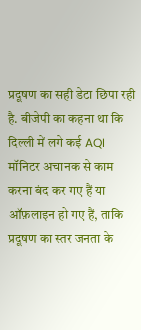प्रदूषण का सही डेटा छिपा रही है. बीजेपी का कहना था कि दिल्ली में लगे कई AQI मॉनिटर अचानक से काम करना बंद कर गए हैं या ऑफ़लाइन हो गए हैं, ताकि प्रदूषण का स्तर जनता के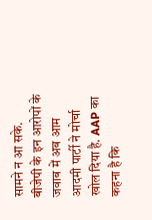सामने न आ सके.
बीजेपी के इन आरोपों के जवाब में अब आम आदमी पार्टी ने मोर्चा खोल दिया है. AAP का कहना है कि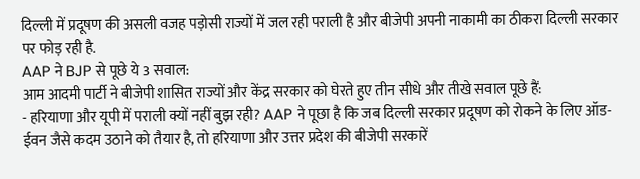दिल्ली में प्रदूषण की असली वजह पड़ोसी राज्यों में जल रही पराली है और बीजेपी अपनी नाकामी का ठीकरा दिल्ली सरकार पर फोड़ रही है.
AAP ने BJP से पूछे ये 3 सवाल:
आम आदमी पार्टी ने बीजेपी शासित राज्यों और केंद्र सरकार को घेरते हुए तीन सीधे और तीखे सवाल पूछे हैं:
- हरियाणा और यूपी में पराली क्यों नहीं बुझ रही? AAP ने पूछा है कि जब दिल्ली सरकार प्रदूषण को रोकने के लिए ऑड-ईवन जैसे कदम उठाने को तैयार है, तो हरियाणा और उत्तर प्रदेश की बीजेपी सरकारें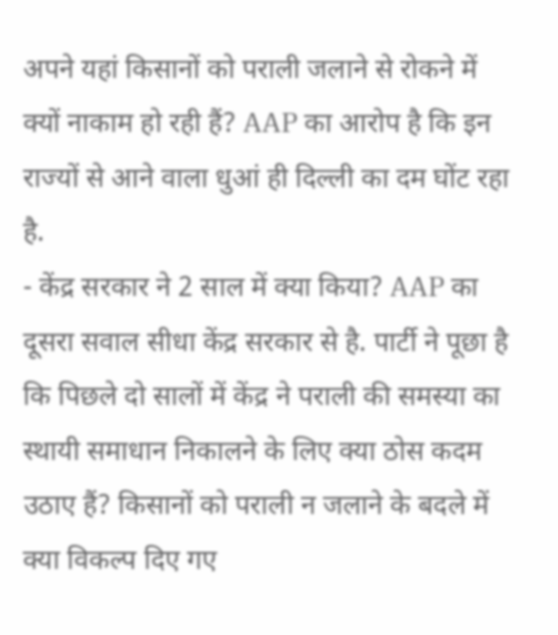अपने यहां किसानों को पराली जलाने से रोकने में क्यों नाकाम हो रही हैं? AAP का आरोप है कि इन राज्यों से आने वाला धुआं ही दिल्ली का दम घोंट रहा है.
- केंद्र सरकार ने 2 साल में क्या किया? AAP का दूसरा सवाल सीधा केंद्र सरकार से है. पार्टी ने पूछा है कि पिछले दो सालों में केंद्र ने पराली की समस्या का स्थायी समाधान निकालने के लिए क्या ठोस कदम उठाए हैं? किसानों को पराली न जलाने के बदले में क्या विकल्प दिए गए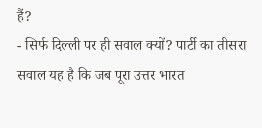हैं?
- सिर्फ दिल्ली पर ही सवाल क्यों? पार्टी का तीसरा सवाल यह है कि जब पूरा उत्तर भारत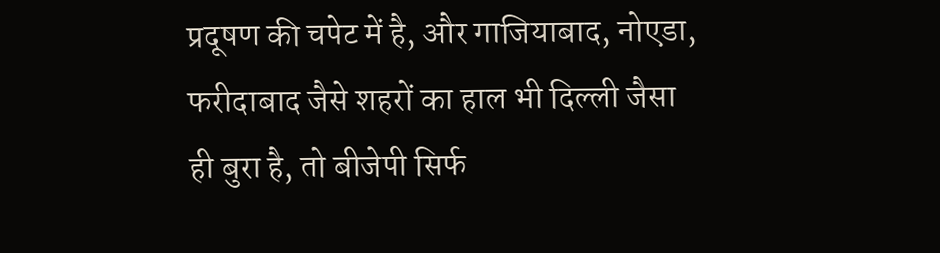प्रदूषण की चपेट में है, और गाजियाबाद, नोएडा, फरीदाबाद जैसे शहरों का हाल भी दिल्ली जैसा ही बुरा है, तो बीजेपी सिर्फ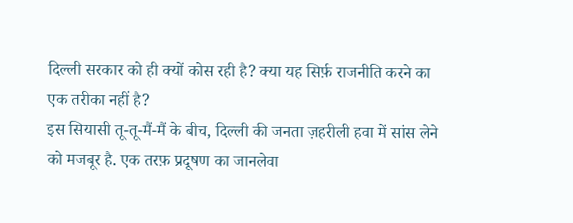दिल्ली सरकार को ही क्यों कोस रही है? क्या यह सिर्फ़ राजनीति करने का एक तरीका नहीं है?
इस सियासी तू-तू-मैं-मैं के बीच, दिल्ली की जनता ज़हरीली हवा में सांस लेने को मजबूर है. एक तरफ़ प्रदूषण का जानलेवा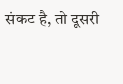संकट है, तो दूसरी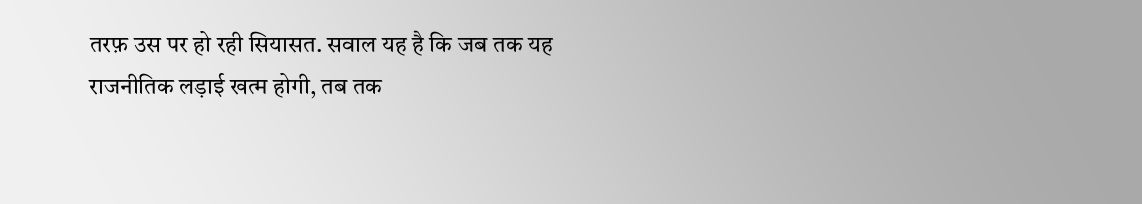तरफ़ उस पर हो रही सियासत. सवाल यह है कि जब तक यह राजनीतिक लड़ाई खत्म होगी, तब तक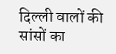दिल्ली वालों की सांसों का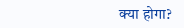क्या होगा?